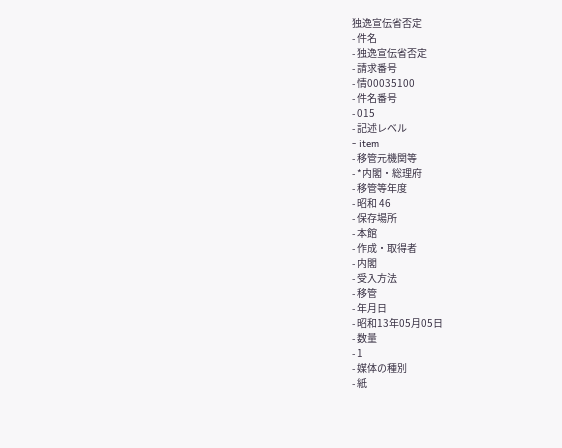独逸宣伝省否定
- 件名
- 独逸宣伝省否定
- 請求番号
- 情00035100
- 件名番号
- 015
- 記述レベル
- item
- 移管元機関等
- *内閣・総理府
- 移管等年度
- 昭和 46
- 保存場所
- 本館
- 作成・取得者
- 内閣
- 受入方法
- 移管
- 年月日
- 昭和13年05月05日
- 数量
- 1
- 媒体の種別
- 紙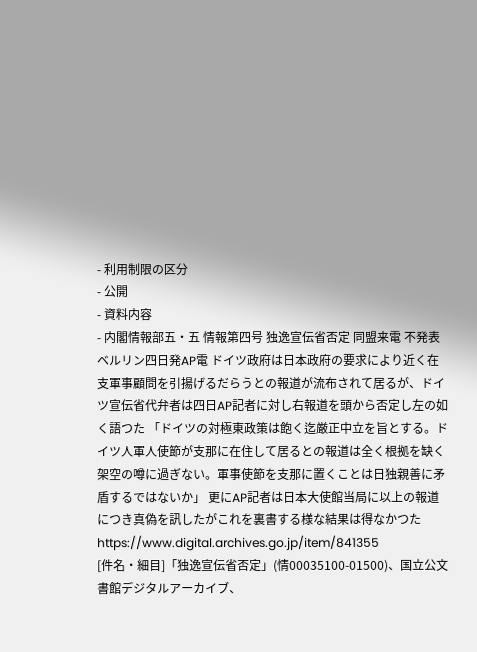- 利用制限の区分
- 公開
- 資料内容
- 内閣情報部五・五 情報第四号 独逸宣伝省否定 同盟来電 不発表 ベルリン四日発AP電 ドイツ政府は日本政府の要求により近く在支軍事顧問を引揚げるだらうとの報道が流布されて居るが、ドイツ宣伝省代弁者は四日AP記者に対し右報道を頭から否定し左の如く語つた 「ドイツの対極東政策は飽く迄厳正中立を旨とする。ドイツ人軍人使節が支那に在住して居るとの報道は全く根拠を缺く架空の噂に過ぎない。軍事使節を支那に置くことは日独親善に矛盾するではないか」 更にAP記者は日本大使館当局に以上の報道につき真偽を訊したがこれを裏書する様な結果は得なかつた
https://www.digital.archives.go.jp/item/841355
[件名・細目]「独逸宣伝省否定」(情00035100-01500)、国立公文書館デジタルアーカイブ、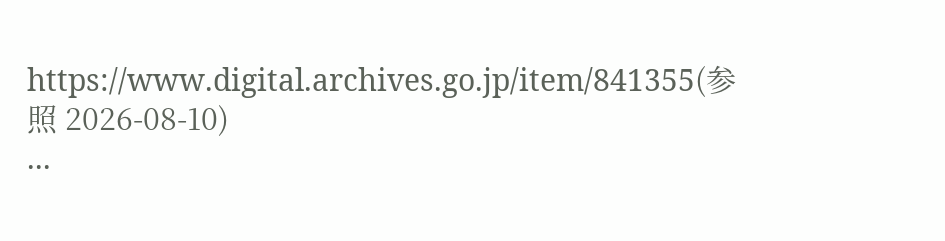https://www.digital.archives.go.jp/item/841355(参照 2026-08-10)
...